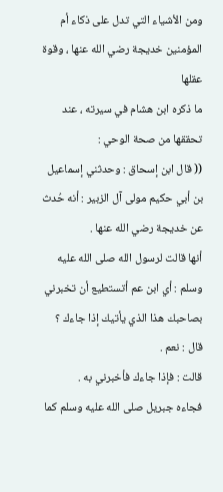ومن الأشياء التي تدل على ذكاء أم المؤمنين خديجة رضي الله عنها ، وقوة عقلها
ما ذكره ابن هشام في سيرته ، عند تحققها من صحة الوحي :
(( قال ابن إسحاق : وحدثني إسماعيل بن أبي حكيم مولى آل الزبير : أنه حُدث عن خديجة رضي الله عنها .
أنها قالت لرسول الله صلى الله عليه وسلم : أي ابن عم أتستطيع أن تخبرني بصاحبك هذا الذي يأتيك إذا جاءك ؟ قال : نعم .
قالت : فإذا جاءك فأخبرني به .
فجاءه جبريل صلى الله عليه وسلم كما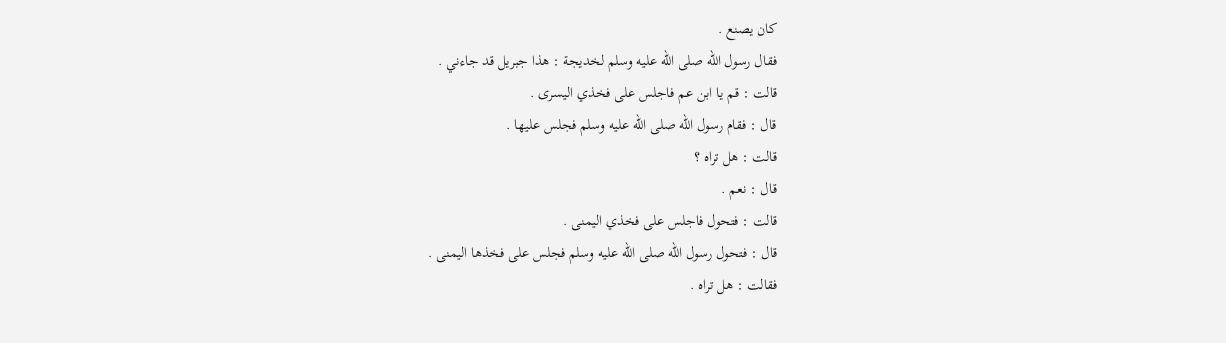كان يصنع .
فقال رسول الله صلى الله عليه وسلم لخديجة : هذا جبريل قد جاءني .
قالت : قم يا ابن عم فاجلس على فخذي اليسرى .
قال : فقام رسول الله صلى الله عليه وسلم فجلس عليها .
قالت : هل تراه ؟
قال : نعم .
قالت : فتحول فاجلس على فخذي اليمنى .
قال : فتحول رسول الله صلى الله عليه وسلم فجلس على فخذها اليمنى .
فقالت : هل تراه .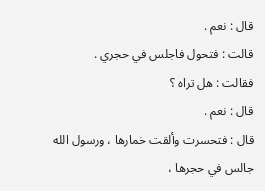قال : نعم .
قالت : فتحول فاجلس في حجري .
فقالت : هل تراه ؟
قال : نعم .
قال : فتحسرت وألقت خمارها ، ورسول الله جالس في حجرها ،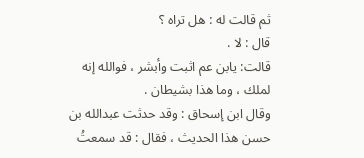ثم قالت له : هل تراه ؟
قال : لا .
قالت: يابن عم اثبت وأبشر ، فوالله إنه لملك ، وما هذا بشيطان .
وقال ابن إسحاق : وقد حدثت عبدالله بن حسن هذا الحديث ، فقال : قد سمعتُ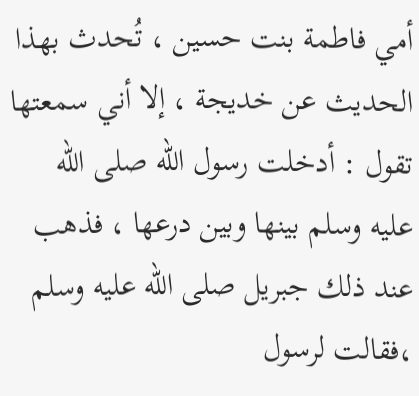أمي فاطمة بنت حسين ، تُحدث بهذا الحديث عن خديجة ، إلا أني سمعتها تقول : أدخلت رسول الله صلى الله عليه وسلم بينها وبين درعها ، فذهب عند ذلك جبريل صلى الله عليه وسلم ،فقالت لرسول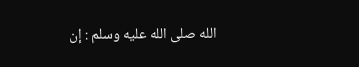الله صلى الله عليه وسلم : إن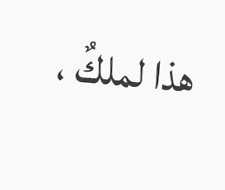هذا لملكٌ ،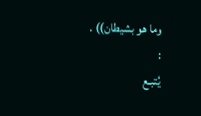وما هو بشيطان)) .
:
يُتبـع